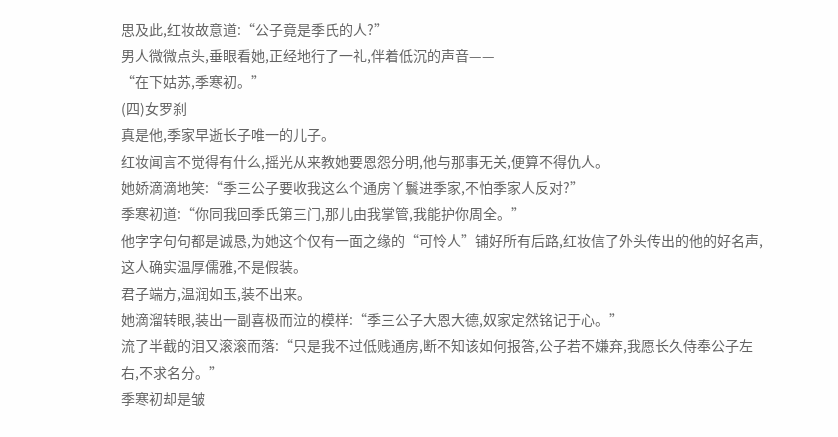思及此,红妆故意道:“公子竟是季氏的人?”
男人微微点头,垂眼看她,正经地行了一礼,伴着低沉的声音——
“在下姑苏,季寒初。”
(四)女罗刹
真是他,季家早逝长子唯一的儿子。
红妆闻言不觉得有什么,摇光从来教她要恩怨分明,他与那事无关,便算不得仇人。
她娇滴滴地笑:“季三公子要收我这么个通房丫鬟进季家,不怕季家人反对?”
季寒初道:“你同我回季氏第三门,那儿由我掌管,我能护你周全。”
他字字句句都是诚恳,为她这个仅有一面之缘的“可怜人”铺好所有后路,红妆信了外头传出的他的好名声,这人确实温厚儒雅,不是假装。
君子端方,温润如玉,装不出来。
她滴溜转眼,装出一副喜极而泣的模样:“季三公子大恩大德,奴家定然铭记于心。”
流了半截的泪又滚滚而落:“只是我不过低贱通房,断不知该如何报答,公子若不嫌弃,我愿长久侍奉公子左右,不求名分。”
季寒初却是皱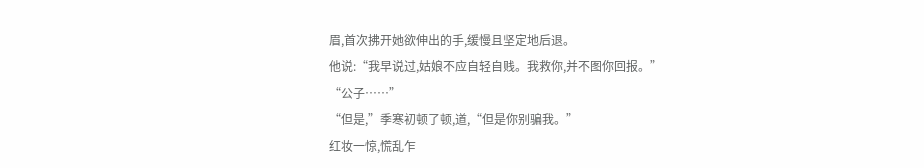眉,首次拂开她欲伸出的手,缓慢且坚定地后退。
他说:“我早说过,姑娘不应自轻自贱。我救你,并不图你回报。”
“公子……”
“但是,”季寒初顿了顿,道,“但是你别骗我。”
红妆一惊,慌乱乍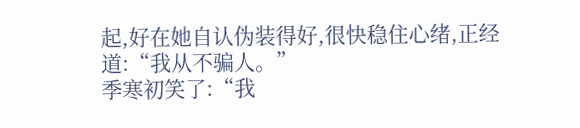起,好在她自认伪装得好,很快稳住心绪,正经道:“我从不骗人。”
季寒初笑了:“我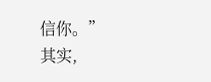信你。”
其实,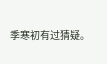季寒初有过猜疑。